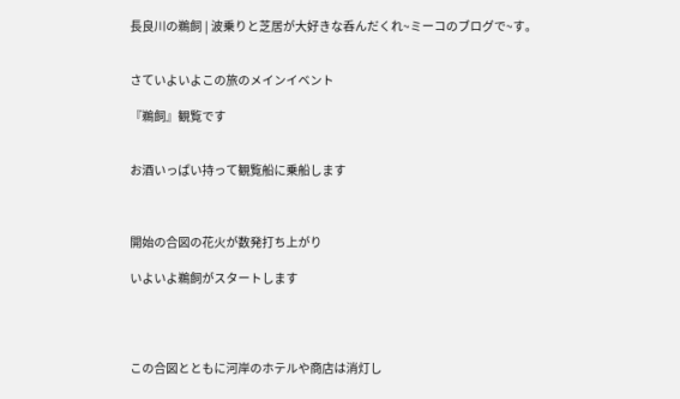長良川の鵜飼 | 波乗りと芝居が大好きな呑んだくれ~ミーコのブログで~す。


さていよいよこの旅のメインイベント

『鵜飼』観覧です


お酒いっぱい持って観覧船に乗船します



開始の合図の花火が数発打ち上がり

いよいよ鵜飼がスタートします




この合図とともに河岸のホテルや商店は消灯し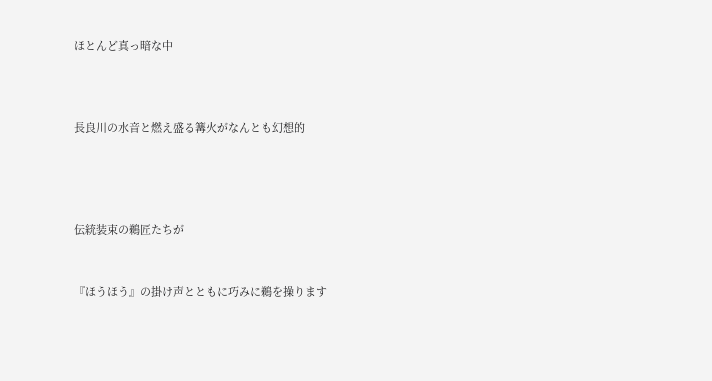ほとんど真っ暗な中



長良川の水音と燃え盛る篝火がなんとも幻想的




伝統装束の鵜匠たちが


『ほうほう』の掛け声とともに巧みに鵜を操ります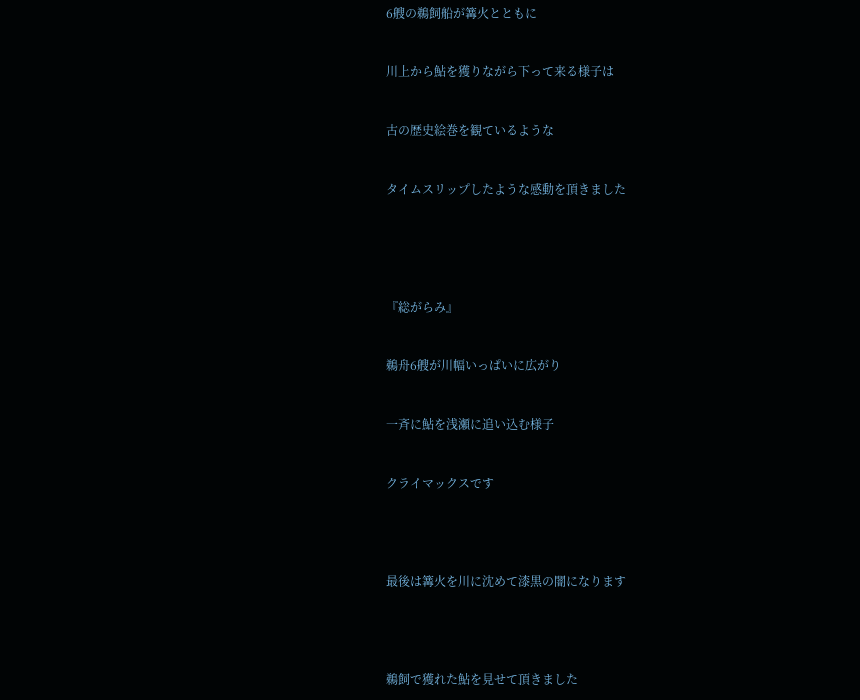6艘の鵜飼船が篝火とともに


川上から鮎を獲りながら下って来る様子は


古の歴史絵巻を観ているような


タイムスリップしたような感動を頂きました





『総がらみ』


鵜舟6艘が川幅いっぱいに広がり


一斉に鮎を浅瀬に追い込む様子


クライマックスです




最後は篝火を川に沈めて漆黒の闇になります




鵜飼で獲れた鮎を見せて頂きました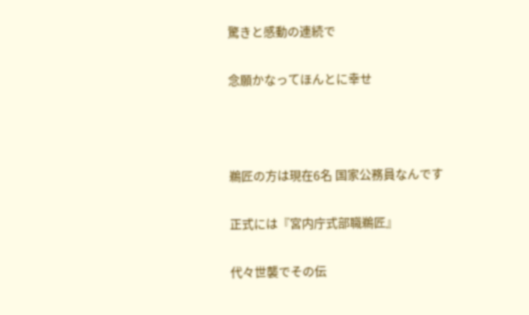驚きと感動の連続で


念願かなってほんとに幸せ





鵜匠の方は現在6名 国家公務員なんです


正式には『宮内庁式部職鵜匠』


代々世襲でその伝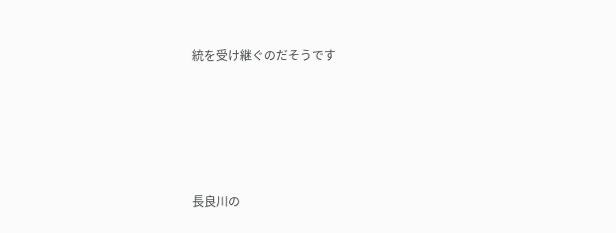統を受け継ぐのだそうです





長良川の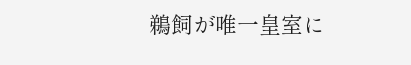鵜飼が唯一皇室に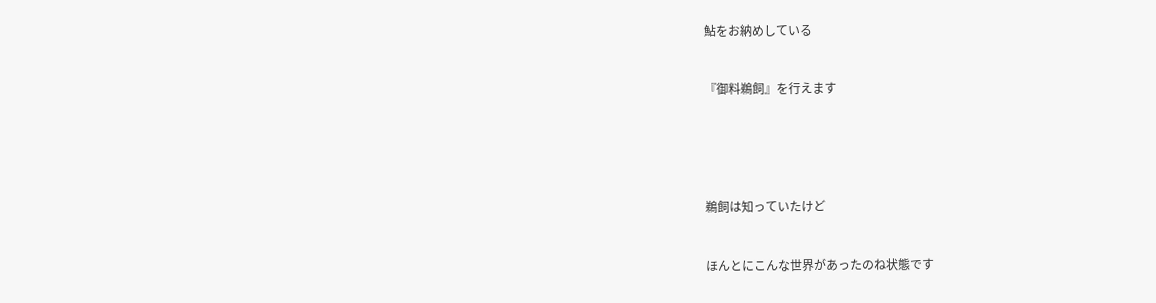鮎をお納めしている


『御料鵜飼』を行えます





鵜飼は知っていたけど


ほんとにこんな世界があったのね状態です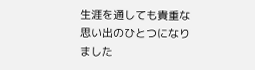生涯を通しても貴重な思い出のひとつになりました